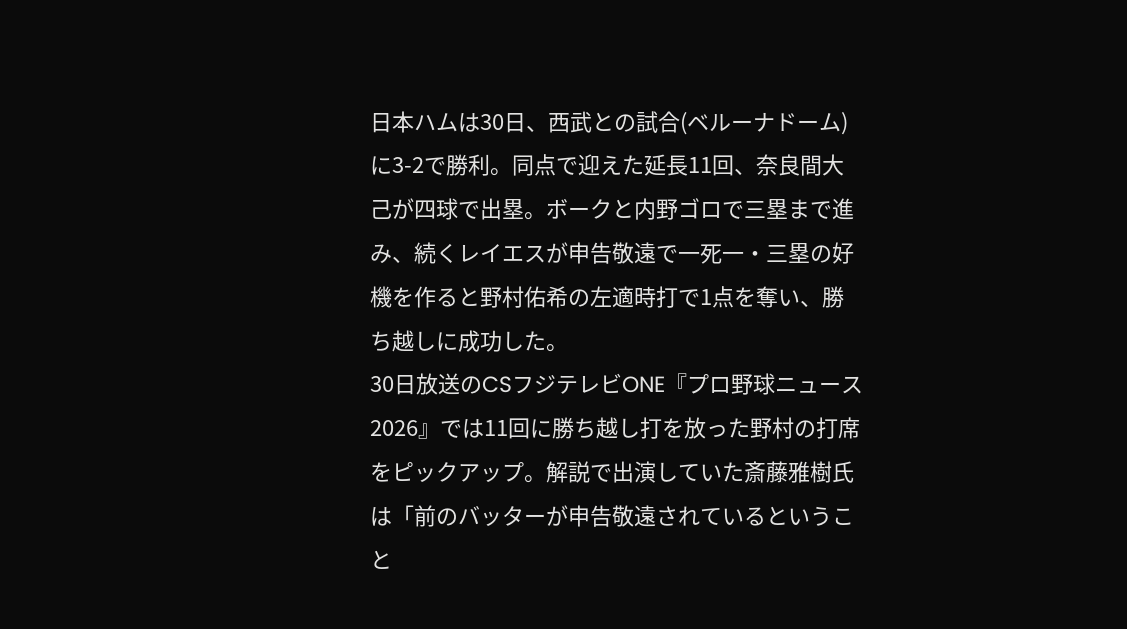日本ハムは30日、西武との試合(ベルーナドーム)に3-2で勝利。同点で迎えた延長11回、奈良間大己が四球で出塁。ボークと内野ゴロで三塁まで進み、続くレイエスが申告敬遠で一死一・三塁の好機を作ると野村佑希の左適時打で1点を奪い、勝ち越しに成功した。
30日放送のCSフジテレビONE『プロ野球ニュース2026』では11回に勝ち越し打を放った野村の打席をピックアップ。解説で出演していた斎藤雅樹氏は「前のバッターが申告敬遠されているということ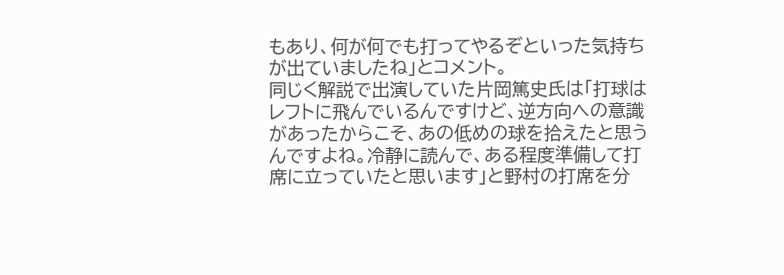もあり、何が何でも打ってやるぞといった気持ちが出ていましたね」とコメント。
同じく解説で出演していた片岡篤史氏は「打球はレフトに飛んでいるんですけど、逆方向への意識があったからこそ、あの低めの球を拾えたと思うんですよね。冷静に読んで、ある程度準備して打席に立っていたと思います」と野村の打席を分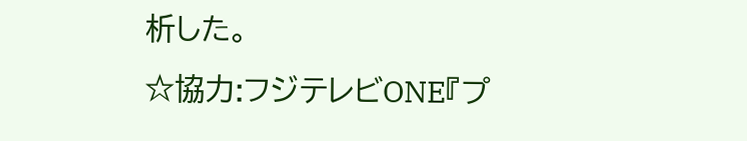析した。
☆協力:フジテレビONE『プ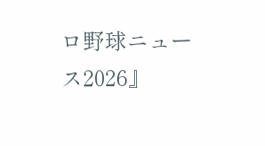ロ野球ニュース2026』